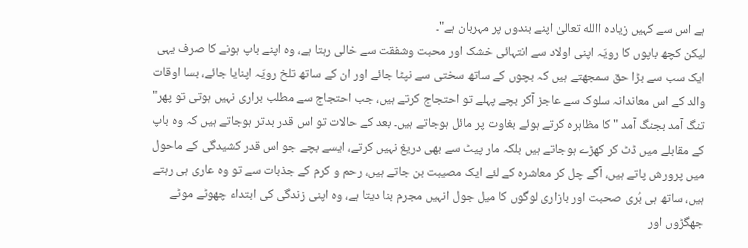ہے اس سے کہیں زیادہ االله تعالیٰ اپنے بندوں پر مہربان ہے"۔
لیکن کچھ باپوں کا رویّہ اپنی اولاد سے انتہائی خشک اور محبت وشفقت سے خالی رہتا ہے، وہ اپنے باپ ہونے کا صرف یہی ایک سب سے بڑا حق سمجھتے ہیں کہ بچوں کے ساتھ سختی سے نپٹا جائے اور ان کے ساتھ تلخ رویّہ اپنایا جائے، بسا اوقات والد کے اس معاندانہ سلوک سے عاجز آکر بچے پہلے تو احتجاج کرتے ہیں، جب احتجاج سے مطلب براری نہیں ہوتی تو پھر" تنگ آمد بجنگ آمد " کا مظاہرہ کرتے ہوئے بغاوت پر مائل ہوجاتے ہیں۔ بعد کے حالات تو اس قدر بدتر ہوجاتے ہیں کہ وہ باپ کے مقابلے میں ڈٹ کر کھڑے ہوجاتے ہیں بلکہ مار پیٹ سے بھی دریغ نہیں کرتے، ایسے بچے جو اس قدر کشیدگی کے ماحول میں پرورش پاتے ہیں، آگے چل کر معاشرہ کے لئے ایک مصیبت بن جاتے ہیں، رحم و کرم کے جذبات سے تو وہ عاری ہی رہتے ہیں، ساتھ ہی بُری صحبت اور بازاری لوگوں کا میل جول انہیں مجرم بنا دیتا ہے، وہ اپنی زندگی کی ابتداء چھوٹے موٹے جھگڑوں اور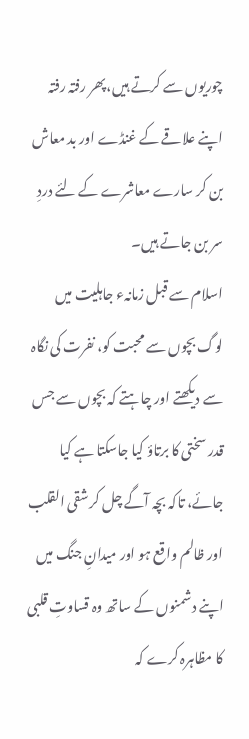چوریوں سے کرتے ہیں،پھر رفتہ رفتہ اپنے علاقے کے غنڈے اور بد معاش بن کر سارے معاشرے کے لئے دردِ سر بن جاتے ہیں۔
اسلام سے قبل زمانہء جاہلیت میں لوگ بچوں سے محبت کو، نفرت کی نگاہ سے دیکھتے اور چاہتے کہ بچوں سے جس قدر سختی کا برتاؤ کیا جاسکتا ہے کیا جائے، تاکہ بچہ آگے چل کر شقی القلب اور ظالم واقع ہو اور میدانِ جنگ میں اپنے دشمنوں کے ساتھ وہ قساوتِ قلبی کا مظاہرہ کرے کہ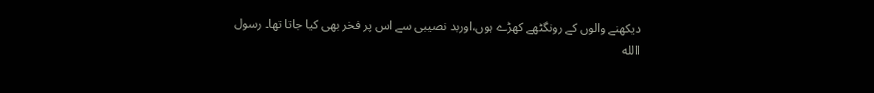دیکھنے والوں کے رونگٹھے کھڑے ہوں،اوربد نصیبی سے اس پر فخر بھی کیا جاتا تھا۔ رسول االله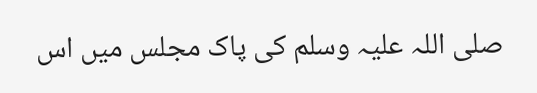صلی اللہ علیہ وسلم کی پاک مجلس میں اس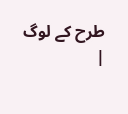طرح کے لوگ
|